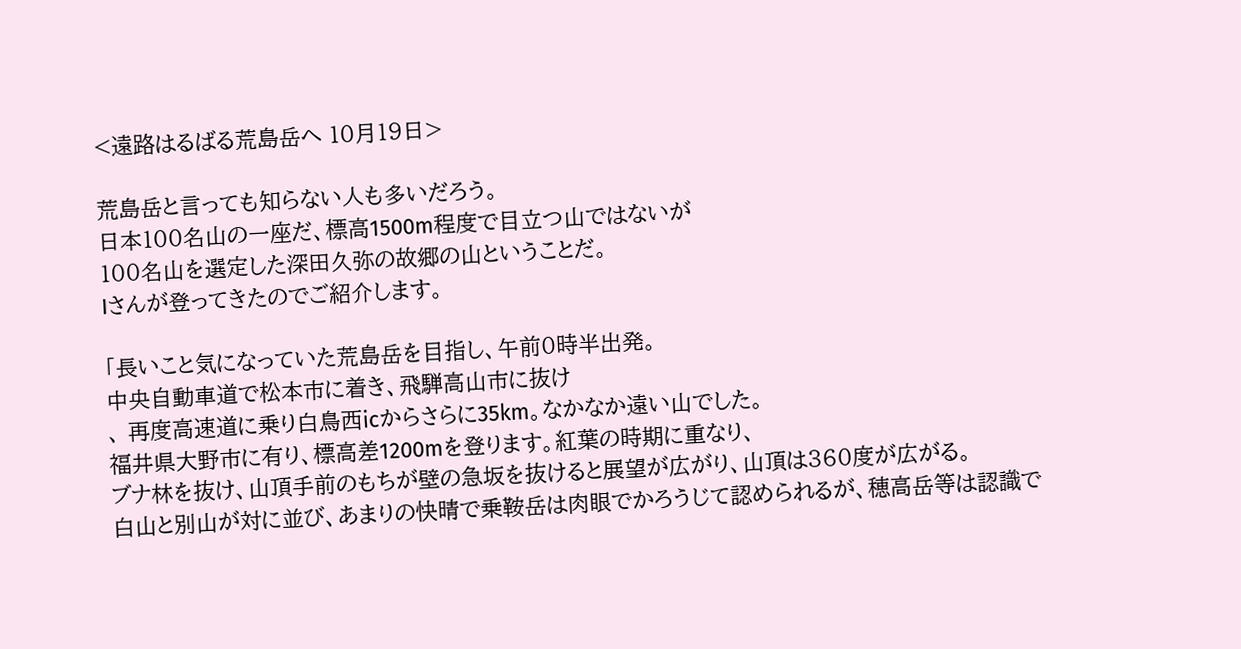<遠路はるばる荒島岳へ 10月19日>

荒島岳と言っても知らない人も多いだろう。
日本100名山の一座だ、標高1500m程度で目立つ山ではないが
100名山を選定した深田久弥の故郷の山ということだ。
Iさんが登ってきたのでご紹介します。

「長いこと気になっていた荒島岳を目指し、午前0時半出発。
中央自動車道で松本市に着き、飛騨高山市に抜け
、 再度高速道に乗り白鳥西icからさらに35km。なかなか遠い山でした。
福井県大野市に有り、標高差1200mを登ります。紅葉の時期に重なり、
ブナ林を抜け、山頂手前のもちが壁の急坂を抜けると展望が広がり、山頂は360度が広がる。
白山と別山が対に並び、あまりの快晴で乗鞍岳は肉眼でかろうじて認められるが、穂高岳等は認識で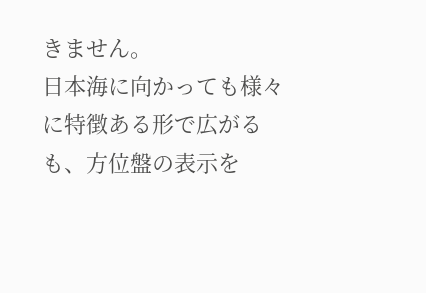きません。
日本海に向かっても様々に特徴ある形で広がるも、方位盤の表示を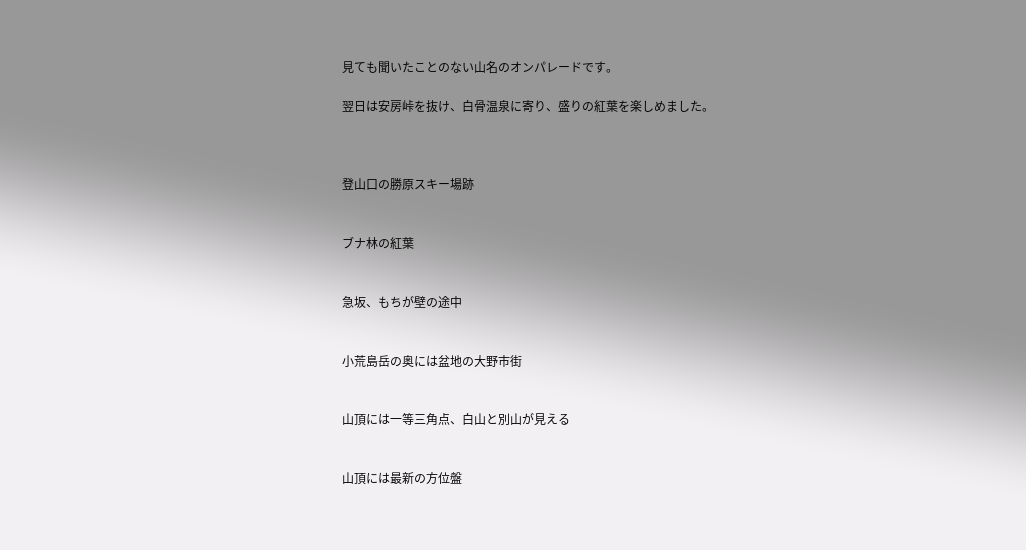見ても聞いたことのない山名のオンパレードです。

翌日は安房峠を抜け、白骨温泉に寄り、盛りの紅葉を楽しめました。



登山口の勝原スキー場跡


ブナ林の紅葉


急坂、もちが壁の途中


小荒島岳の奥には盆地の大野市街


山頂には一等三角点、白山と別山が見える


山頂には最新の方位盤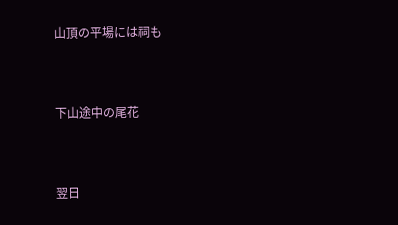山頂の平場には祠も


下山途中の尾花


翌日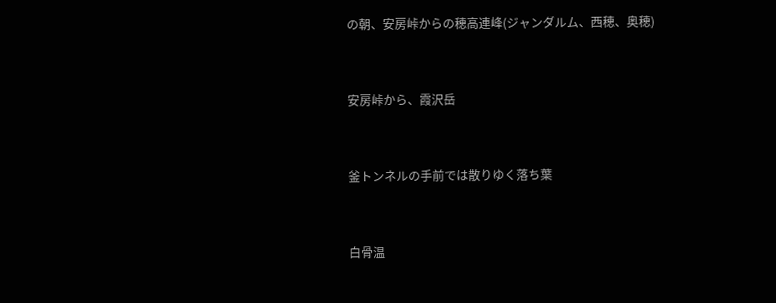の朝、安房峠からの穂高連峰(ジャンダルム、西穂、奥穂)


安房峠から、霞沢岳


釜トンネルの手前では散りゆく落ち葉


白骨温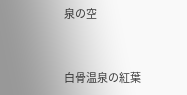泉の空


白骨温泉の紅葉